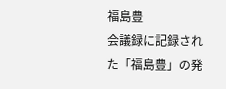福島豊
会議録に記録された「福島豊」の発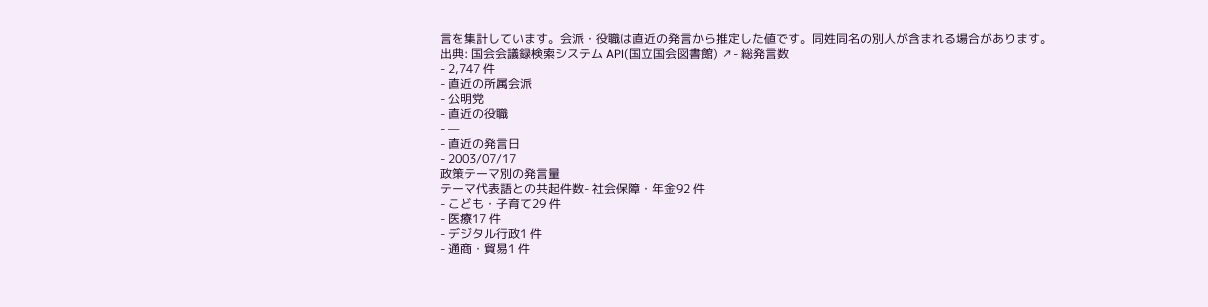言を集計しています。会派・役職は直近の発言から推定した値です。同姓同名の別人が含まれる場合があります。
出典: 国会会議録検索システム API(国立国会図書館) ↗- 総発言数
- 2,747 件
- 直近の所属会派
- 公明党
- 直近の役職
- —
- 直近の発言日
- 2003/07/17
政策テーマ別の発言量
テーマ代表語との共起件数- 社会保障・年金92 件
- こども・子育て29 件
- 医療17 件
- デジタル行政1 件
- 通商・貿易1 件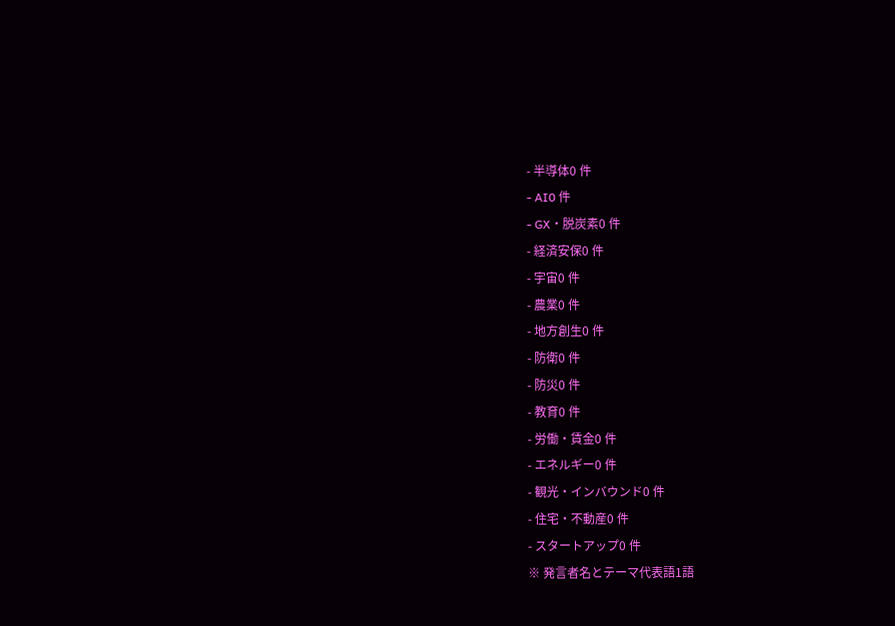- 半導体0 件
- AI0 件
- GX・脱炭素0 件
- 経済安保0 件
- 宇宙0 件
- 農業0 件
- 地方創生0 件
- 防衛0 件
- 防災0 件
- 教育0 件
- 労働・賃金0 件
- エネルギー0 件
- 観光・インバウンド0 件
- 住宅・不動産0 件
- スタートアップ0 件
※ 発言者名とテーマ代表語1語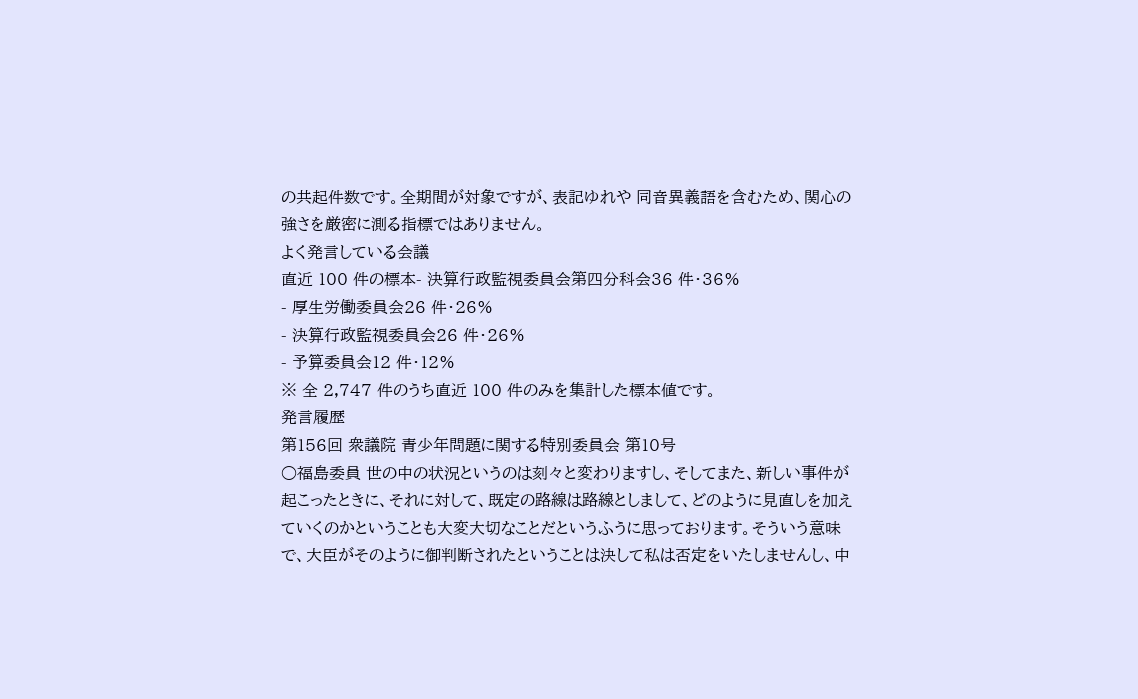の共起件数です。全期間が対象ですが、表記ゆれや 同音異義語を含むため、関心の強さを厳密に測る指標ではありません。
よく発言している会議
直近 100 件の標本- 決算行政監視委員会第四分科会36 件・36%
- 厚生労働委員会26 件・26%
- 決算行政監視委員会26 件・26%
- 予算委員会12 件・12%
※ 全 2,747 件のうち直近 100 件のみを集計した標本値です。
発言履歴
第156回 衆議院 青少年問題に関する特別委員会 第10号
○福島委員 世の中の状況というのは刻々と変わりますし、そしてまた、新しい事件が起こったときに、それに対して、既定の路線は路線としまして、どのように見直しを加えていくのかということも大変大切なことだというふうに思っております。そういう意味で、大臣がそのように御判断されたということは決して私は否定をいたしませんし、中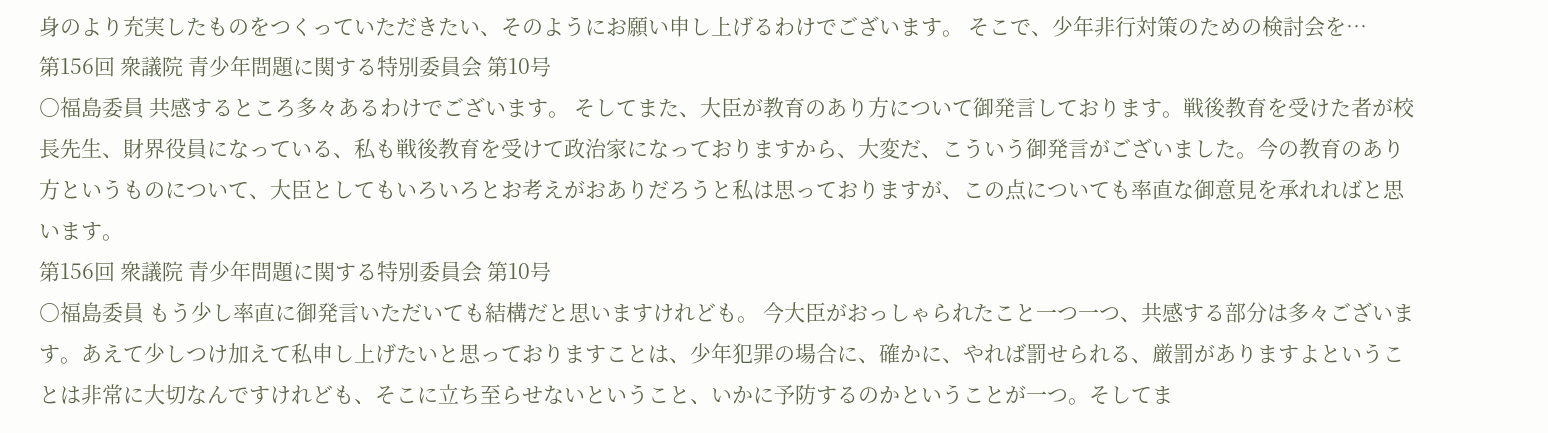身のより充実したものをつくっていただきたい、そのようにお願い申し上げるわけでございます。 そこで、少年非行対策のための検討会を…
第156回 衆議院 青少年問題に関する特別委員会 第10号
○福島委員 共感するところ多々あるわけでございます。 そしてまた、大臣が教育のあり方について御発言しております。戦後教育を受けた者が校長先生、財界役員になっている、私も戦後教育を受けて政治家になっておりますから、大変だ、こういう御発言がございました。今の教育のあり方というものについて、大臣としてもいろいろとお考えがおありだろうと私は思っておりますが、この点についても率直な御意見を承れればと思います。
第156回 衆議院 青少年問題に関する特別委員会 第10号
○福島委員 もう少し率直に御発言いただいても結構だと思いますけれども。 今大臣がおっしゃられたこと一つ一つ、共感する部分は多々ございます。あえて少しつけ加えて私申し上げたいと思っておりますことは、少年犯罪の場合に、確かに、やれば罰せられる、厳罰がありますよということは非常に大切なんですけれども、そこに立ち至らせないということ、いかに予防するのかということが一つ。そしてま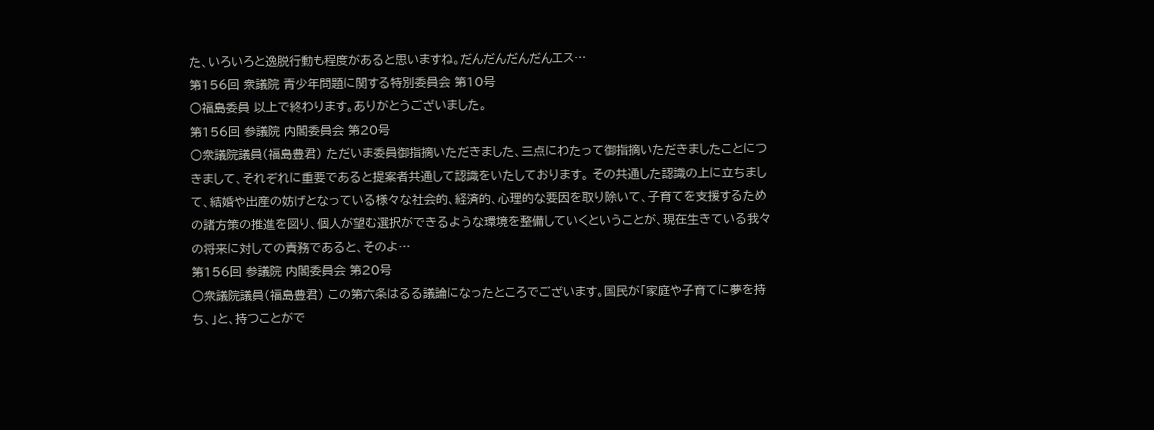た、いろいろと逸脱行動も程度があると思いますね。だんだんだんだんエス…
第156回 衆議院 青少年問題に関する特別委員会 第10号
○福島委員 以上で終わります。ありがとうございました。
第156回 参議院 内閣委員会 第20号
○衆議院議員(福島豊君) ただいま委員御指摘いただきました、三点にわたって御指摘いただきましたことにつきまして、それぞれに重要であると提案者共通して認識をいたしております。 その共通した認識の上に立ちまして、結婚や出産の妨げとなっている様々な社会的、経済的、心理的な要因を取り除いて、子育てを支援するための諸方策の推進を図り、個人が望む選択ができるような環境を整備していくということが、現在生きている我々の将来に対しての責務であると、そのよ…
第156回 参議院 内閣委員会 第20号
○衆議院議員(福島豊君) この第六条はるる議論になったところでございます。国民が「家庭や子育てに夢を持ち、」と、持つことがで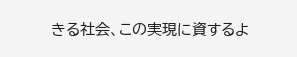きる社会、この実現に資するよ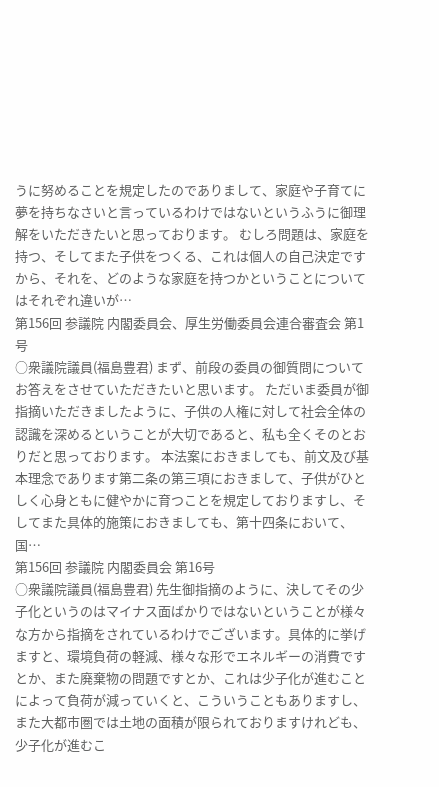うに努めることを規定したのでありまして、家庭や子育てに夢を持ちなさいと言っているわけではないというふうに御理解をいただきたいと思っております。 むしろ問題は、家庭を持つ、そしてまた子供をつくる、これは個人の自己決定ですから、それを、どのような家庭を持つかということについてはそれぞれ違いが…
第156回 参議院 内閣委員会、厚生労働委員会連合審査会 第1号
○衆議院議員(福島豊君) まず、前段の委員の御質問についてお答えをさせていただきたいと思います。 ただいま委員が御指摘いただきましたように、子供の人権に対して社会全体の認識を深めるということが大切であると、私も全くそのとおりだと思っております。 本法案におきましても、前文及び基本理念であります第二条の第三項におきまして、子供がひとしく心身ともに健やかに育つことを規定しておりますし、そしてまた具体的施策におきましても、第十四条において、国…
第156回 参議院 内閣委員会 第16号
○衆議院議員(福島豊君) 先生御指摘のように、決してその少子化というのはマイナス面ばかりではないということが様々な方から指摘をされているわけでございます。具体的に挙げますと、環境負荷の軽減、様々な形でエネルギーの消費ですとか、また廃棄物の問題ですとか、これは少子化が進むことによって負荷が減っていくと、こういうこともありますし、また大都市圏では土地の面積が限られておりますけれども、少子化が進むこ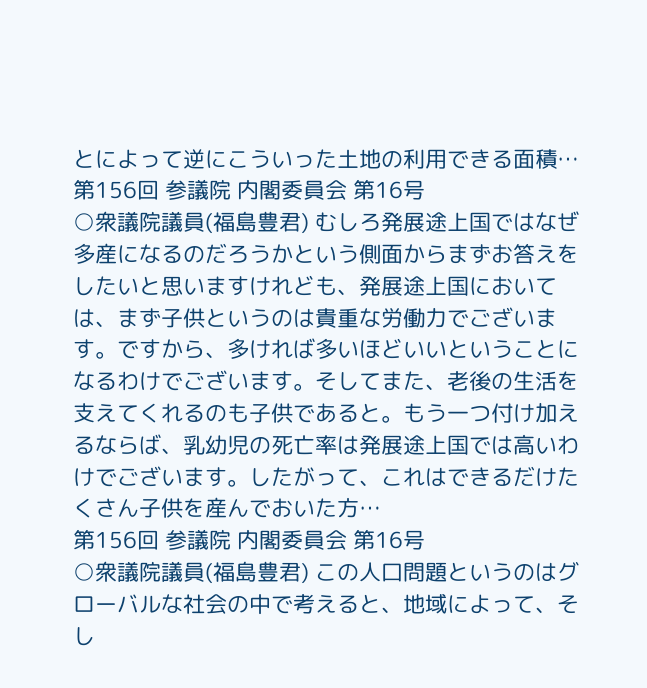とによって逆にこういった土地の利用できる面積…
第156回 参議院 内閣委員会 第16号
○衆議院議員(福島豊君) むしろ発展途上国ではなぜ多産になるのだろうかという側面からまずお答えをしたいと思いますけれども、発展途上国においては、まず子供というのは貴重な労働力でございます。ですから、多ければ多いほどいいということになるわけでございます。そしてまた、老後の生活を支えてくれるのも子供であると。もう一つ付け加えるならば、乳幼児の死亡率は発展途上国では高いわけでございます。したがって、これはできるだけたくさん子供を産んでおいた方…
第156回 参議院 内閣委員会 第16号
○衆議院議員(福島豊君) この人口問題というのはグローバルな社会の中で考えると、地域によって、そし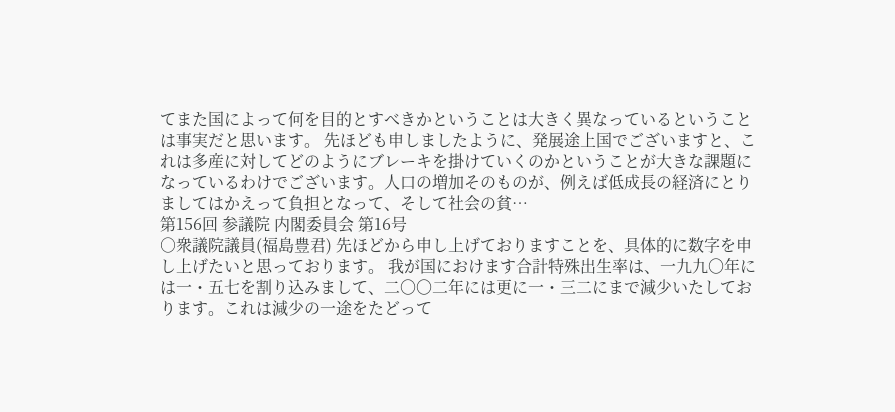てまた国によって何を目的とすべきかということは大きく異なっているということは事実だと思います。 先ほども申しましたように、発展途上国でございますと、これは多産に対してどのようにブレーキを掛けていくのかということが大きな課題になっているわけでございます。人口の増加そのものが、例えば低成長の経済にとりましてはかえって負担となって、そして社会の貧…
第156回 参議院 内閣委員会 第16号
○衆議院議員(福島豊君) 先ほどから申し上げておりますことを、具体的に数字を申し上げたいと思っております。 我が国におけます合計特殊出生率は、一九九〇年には一・五七を割り込みまして、二〇〇二年には更に一・三二にまで減少いたしております。これは減少の一途をたどって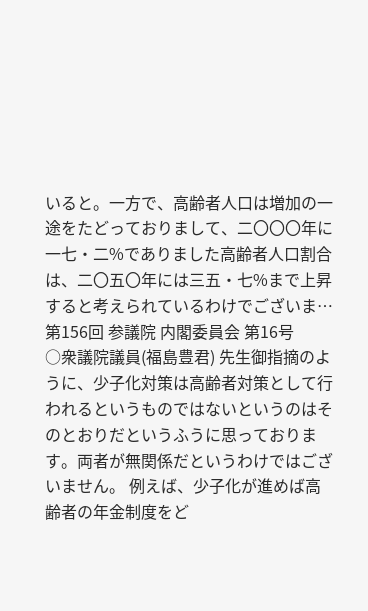いると。一方で、高齢者人口は増加の一途をたどっておりまして、二〇〇〇年に一七・二%でありました高齢者人口割合は、二〇五〇年には三五・七%まで上昇すると考えられているわけでございま…
第156回 参議院 内閣委員会 第16号
○衆議院議員(福島豊君) 先生御指摘のように、少子化対策は高齢者対策として行われるというものではないというのはそのとおりだというふうに思っております。両者が無関係だというわけではございません。 例えば、少子化が進めば高齢者の年金制度をど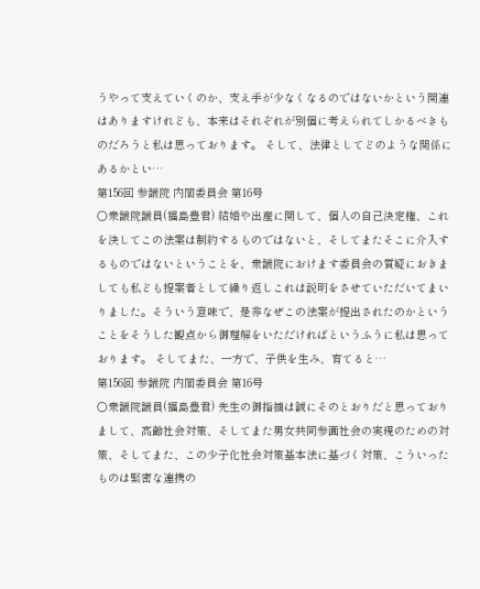うやって支えていくのか、支え手が少なくなるのではないかという関連はありますけれども、本来はそれぞれが別個に考えられてしかるべきものだろうと私は思っております。 そして、法律としてどのような関係にあるかとい…
第156回 参議院 内閣委員会 第16号
○衆議院議員(福島豊君) 結婚や出産に関して、個人の自己決定権、これを決してこの法案は制約するものではないと、そしてまたそこに介入するものではないということを、衆議院におけます委員会の質疑におきましても私ども提案者として繰り返しこれは説明をさせていただいてまいりました。そういう意味で、是非なぜこの法案が提出されたのかということをそうした観点から御理解をいただければというふうに私は思っております。 そしてまた、一方で、子供を生み、育てると…
第156回 参議院 内閣委員会 第16号
○衆議院議員(福島豊君) 先生の御指摘は誠にそのとおりだと思っておりまして、高齢社会対策、そしてまた男女共同参画社会の実現のための対策、そしてまた、この少子化社会対策基本法に基づく対策、こういったものは緊密な連携の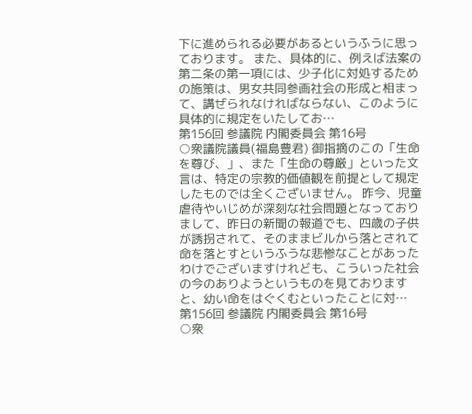下に進められる必要があるというふうに思っております。 また、具体的に、例えば法案の第二条の第一項には、少子化に対処するための施策は、男女共同参画社会の形成と相まって、講ぜられなければならない、このように具体的に規定をいたしてお…
第156回 参議院 内閣委員会 第16号
○衆議院議員(福島豊君) 御指摘のこの「生命を尊び、」、また「生命の尊厳」といった文言は、特定の宗教的価値観を前提として規定したものでは全くございません。 昨今、児童虐待やいじめが深刻な社会問題となっておりまして、昨日の新聞の報道でも、四歳の子供が誘拐されて、そのままビルから落とされて命を落とすというふうな悲惨なことがあったわけでございますけれども、こういった社会の今のありようというものを見ておりますと、幼い命をはぐくむといったことに対…
第156回 参議院 内閣委員会 第16号
○衆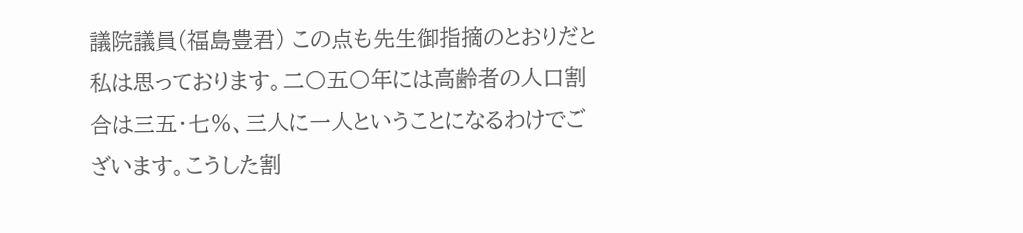議院議員(福島豊君) この点も先生御指摘のとおりだと私は思っております。二〇五〇年には高齢者の人口割合は三五・七%、三人に一人ということになるわけでございます。こうした割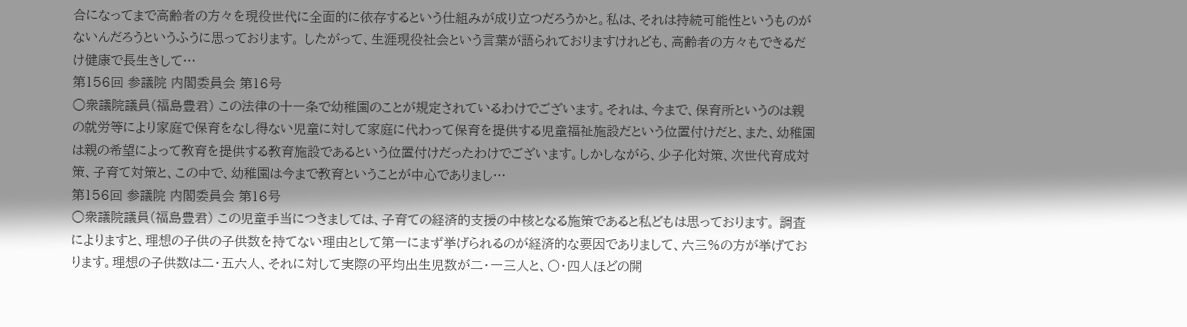合になってまで高齢者の方々を現役世代に全面的に依存するという仕組みが成り立つだろうかと。私は、それは持続可能性というものがないんだろうというふうに思っております。 したがって、生涯現役社会という言葉が語られておりますけれども、高齢者の方々もできるだけ健康で長生きして…
第156回 参議院 内閣委員会 第16号
○衆議院議員(福島豊君) この法律の十一条で幼稚園のことが規定されているわけでございます。それは、今まで、保育所というのは親の就労等により家庭で保育をなし得ない児童に対して家庭に代わって保育を提供する児童福祉施設だという位置付けだと、また、幼稚園は親の希望によって教育を提供する教育施設であるという位置付けだったわけでございます。しかしながら、少子化対策、次世代育成対策、子育て対策と、この中で、幼稚園は今まで教育ということが中心でありまし…
第156回 参議院 内閣委員会 第16号
○衆議院議員(福島豊君) この児童手当につきましては、子育ての経済的支援の中核となる施策であると私どもは思っております。 調査によりますと、理想の子供の子供数を持てない理由として第一にまず挙げられるのが経済的な要因でありまして、六三%の方が挙げております。理想の子供数は二・五六人、それに対して実際の平均出生児数が二・一三人と、〇・四人ほどの開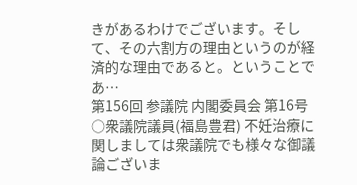きがあるわけでございます。そして、その六割方の理由というのが経済的な理由であると。ということであ…
第156回 参議院 内閣委員会 第16号
○衆議院議員(福島豊君) 不妊治療に関しましては衆議院でも様々な御議論ございま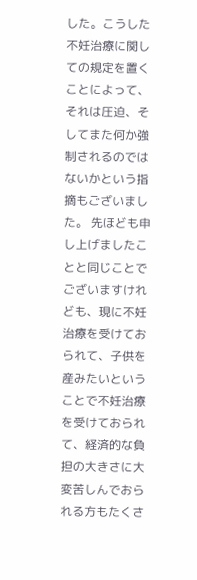した。こうした不妊治療に関しての規定を置くことによって、それは圧迫、そしてまた何か強制されるのではないかという指摘もございました。 先ほども申し上げましたことと同じことでございますけれども、現に不妊治療を受けておられて、子供を産みたいということで不妊治療を受けておられて、経済的な負担の大きさに大変苦しんでおられる方もたくさ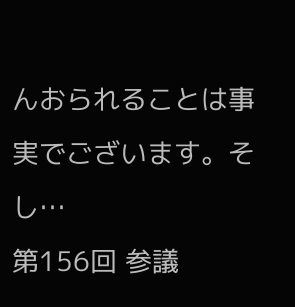んおられることは事実でございます。そし…
第156回 参議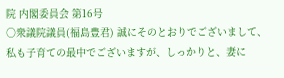院 内閣委員会 第16号
○衆議院議員(福島豊君) 誠にそのとおりでございまして、私も子育ての最中でございますが、しっかりと、妻に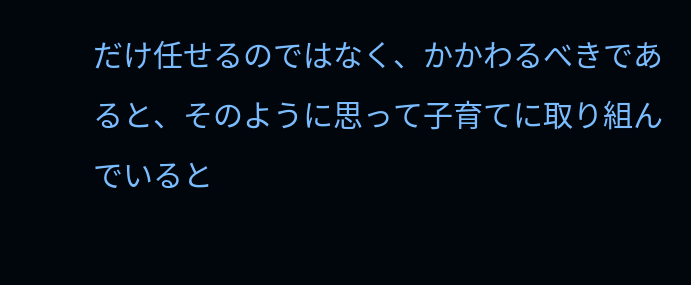だけ任せるのではなく、かかわるべきであると、そのように思って子育てに取り組んでいると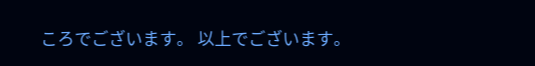ころでございます。 以上でございます。